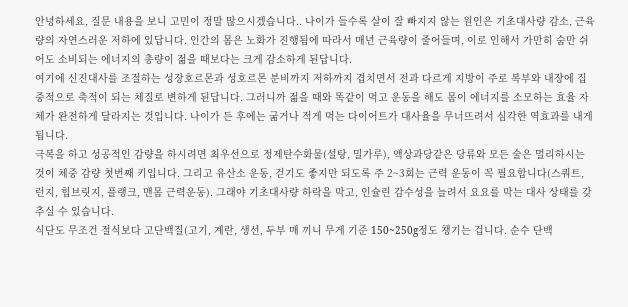안녕하세요, 질문 내용을 보니 고민이 정말 많으시겠습니다.. 나이가 들수록 살이 잘 빠지지 않는 원인은 기초대사량 감소, 근육량의 자연스러운 저하에 있답니다. 인간의 몸은 노화가 진행됨에 따라서 매년 근육량이 줄어들며, 이로 인해서 가만히 숨만 쉬어도 소비되는 에너지의 총량이 젊을 때보다는 크게 감소하게 된답니다.
여기에 신진대사를 조절하는 성장호르몬과 성호르몬 분비까지 저하까지 겹치면서 전과 다르게 지방이 주로 복부와 내장에 집중적으로 축적이 되는 체질로 변하게 된답니다. 그러니까 젊을 때와 똑같이 먹고 운동을 해도 몸이 에너지를 소모하는 효율 자체가 완전하게 달라지는 것입니다. 나이가 든 후에는 굶거나 적게 먹는 다이어트가 대사율을 무너뜨려서 심각한 역효과를 내게 됩니다.
극복을 하고 성공적인 감량을 하시려면 최우선으로 정제탄수화물(설탕, 밀가루), 액상과당같은 당류와 모든 술은 멀리하시는 것이 체중 감량 첫번째 키입니다. 그리고 유산소 운동, 걷기도 좋지만 되도록 주 2~3회는 근력 운동이 꼭 필요합니다(스쿼트, 런지, 힙브릿지, 플랭크, 맨몸 근력운동). 그래야 기초대사량 하락을 막고, 인슐린 감수성을 늘려서 요요를 막는 대사 상태를 갖추실 수 있습니다.
식단도 무조건 절식보다 고단백질(고기, 계란, 생선, 두부 매 끼니 무게 기준 150~250g정도 챙기는 겁니다. 순수 단백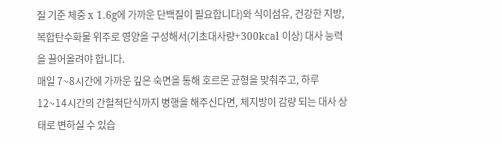질 기준 체중 x 1.6g에 가까운 단백질이 필요합니다)와 식이섬유, 건강한 지방, 복합탄수화물 위주로 영양을 구성해서(기초대사량+300kcal 이상) 대사 능력을 끌어올려야 합니다.
매일 7~8시간에 가까운 깊은 숙면을 통해 호르몬 균형을 맞춰주고, 하루 12~14시간의 간헐적단식까지 병행을 해주신다면, 체지방이 감량 되는 대사 상태로 변하실 수 있습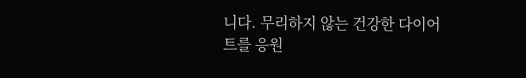니다. 무리하지 않는 건강한 다이어트를 응원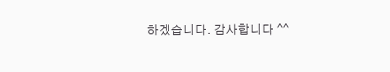하겠습니다. 감사합니다 ^^